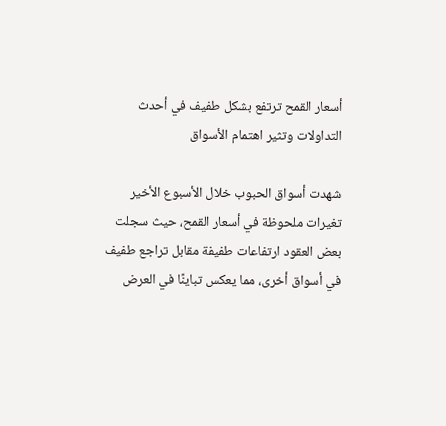أسعار القمح ترتفع بشكل طفيف في أحدث التداولات وتثير اهتمام الأسواق

شهدت أسواق الحبوب خلال الأسبوع الأخير تغيرات ملحوظة في أسعار القمح، حيث سجلت بعض العقود ارتفاعات طفيفة مقابل تراجع طفيف في أسواق أخرى، مما يعكس تباينًا في العرض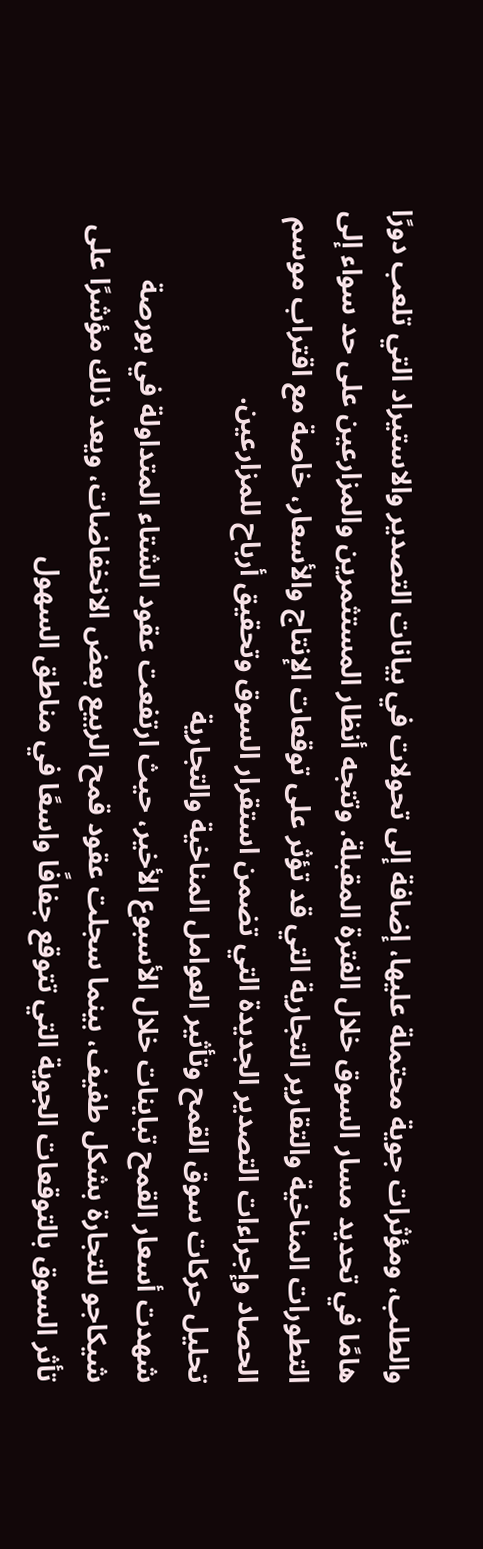والطلب، ومؤثرات جوية محتملة عليها، إضافة إلى تحولات في بيانات التصدير والاستيراد التي تلعب دورًا هامًا في تحديد مسار السوق خلال الفترة المقبلة. وتتجه أنظار المستثمرين والمزارعين على حد سواء إلى التطورات المناخية والتقارير التجارية التي قد تؤثر على توقعات الإنتاج والأسعار، خاصة مع اقتراب موسم الحصاد وإجراءات التصدير الجديدة التي تضمن استقرار السوق وتحقيق أرباح للمزارعين.
تحليل حركات سوق القمح وتأثير العوامل المناخية والتجارية
شهدت أسعار القمح تباينات خلال الأسبوع الأخير، حيث ارتفعت عقود الشتاء المتداولة في بورصة شيكاجو للتجارة بشكل طفيف، بينما سجلت عقود قمح الربيع بعض الانخفاضات، ويعد ذلك مؤشرًا على تأثر السوق بالتوقعات الجوية التي تتوقع جفافًا واسعًا في مناطق السهول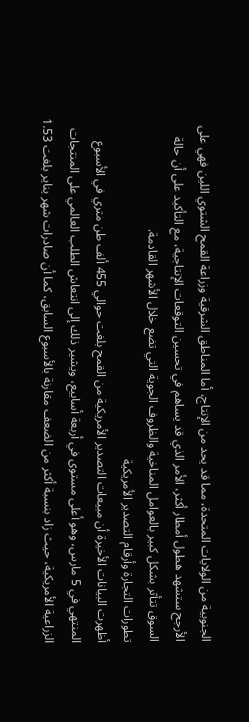الجنوبية من الولايات المتحدة، مما قد يحد من الإنتاج، أما المناطق الشرقية وزراعة القمح الشتوي اللين فهي على الأرجح ستشهد هطول أمطار أكثر، الأمر الذي قد يساهم في تحسين التوقعات الإنتاجية، مع التأكيد على أن حالة السوق تتأثر بشكل كبير بالعوامل المناخية والظروف الجوية التي تضع خلال الأشهر القادمة.
تطورات التجارة وأرقام التصدير الأمريكية
أظهرت البيانات الأخيرة أن مبيعات التصدير الأمريكية من القمح بلغت حوالي 455 ألف طن متري في الأسبوع المنتهي في 5 مارس، وهو أعلى مستوى في أربعة أسابيع، ويشير ذلك إلى انتعاش الطلب العالمي على المنتجات الزراعية الأمريكية، حيث زاد بنسبة أكثر من الضعف مقارنة بالأسبوع السابق، كما أن صادرات شهر يناير بلغت 1.53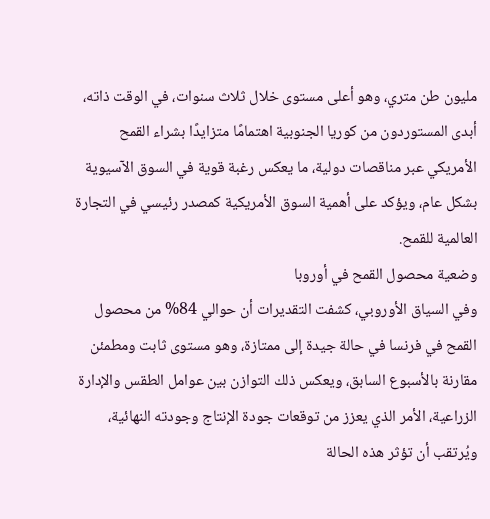مليون طن متري، وهو أعلى مستوى خلال ثلاث سنوات، في الوقت ذاته، أبدى المستوردون من كوريا الجنوبية اهتمامًا متزايدًا بشراء القمح الأمريكي عبر مناقصات دولية، ما يعكس رغبة قوية في السوق الآسيوية بشكل عام، ويؤكد على أهمية السوق الأمريكية كمصدر رئيسي في التجارة العالمية للقمح.
وضعية محصول القمح في أوروبا
وفي السياق الأوروبي، كشفت التقديرات أن حوالي 84% من محصول القمح في فرنسا في حالة جيدة إلى ممتازة، وهو مستوى ثابت ومطمئن مقارنة بالأسبوع السابق، ويعكس ذلك التوازن بين عوامل الطقس والإدارة الزراعية، الأمر الذي يعزز من توقعات جودة الإنتاج وجودته النهائية، ويُرتقب أن تؤثر هذه الحالة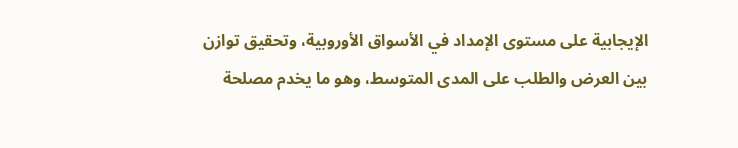الإيجابية على مستوى الإمداد في الأسواق الأوروبية، وتحقيق توازن بين العرض والطلب على المدى المتوسط، وهو ما يخدم مصلحة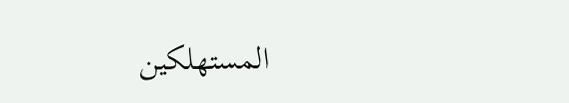المستهلكين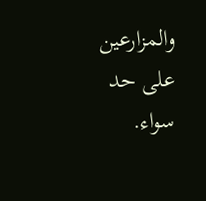والمزارعين على حد سواء.